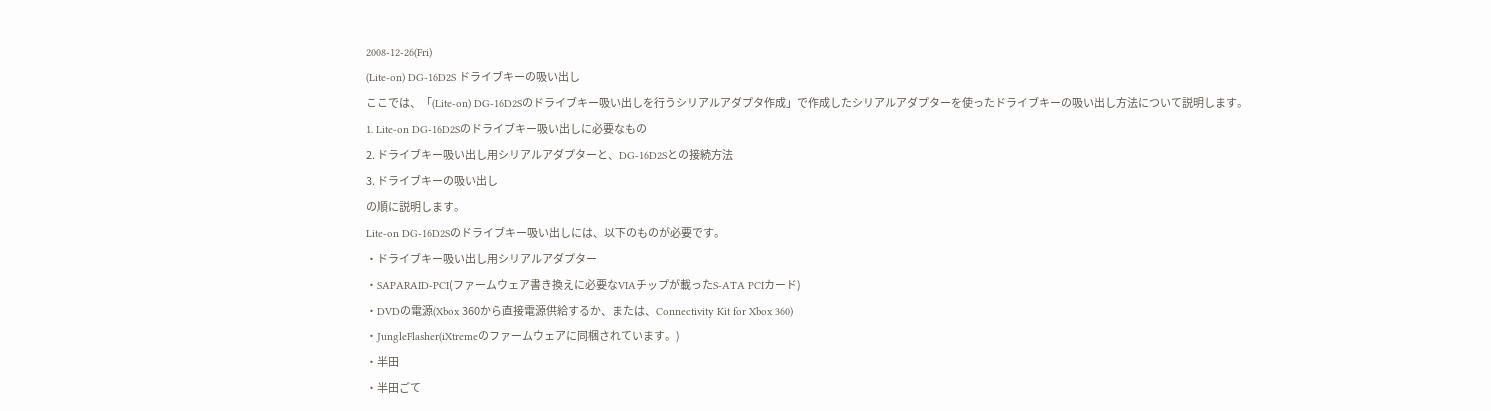2008-12-26(Fri)
(Lite-on) DG-16D2S ドライブキーの吸い出し
ここでは、「(Lite-on) DG-16D2Sのドライブキー吸い出しを行うシリアルアダプタ作成」で作成したシリアルアダプターを使ったドライブキーの吸い出し方法について説明します。
1. Lite-on DG-16D2Sのドライブキー吸い出しに必要なもの
2. ドライブキー吸い出し用シリアルアダプターと、DG-16D2Sとの接続方法
3. ドライブキーの吸い出し
の順に説明します。
Lite-on DG-16D2Sのドライブキー吸い出しには、以下のものが必要です。
・ドライブキー吸い出し用シリアルアダプター
・SAPARAID-PCI(ファームウェア書き換えに必要なVIAチップが載ったS-ATA PCIカード)
・DVDの電源(Xbox 360から直接電源供給するか、または、Connectivity Kit for Xbox 360)
・JungleFlasher(iXtremeのファームウェアに同梱されています。)
・半田
・半田ごて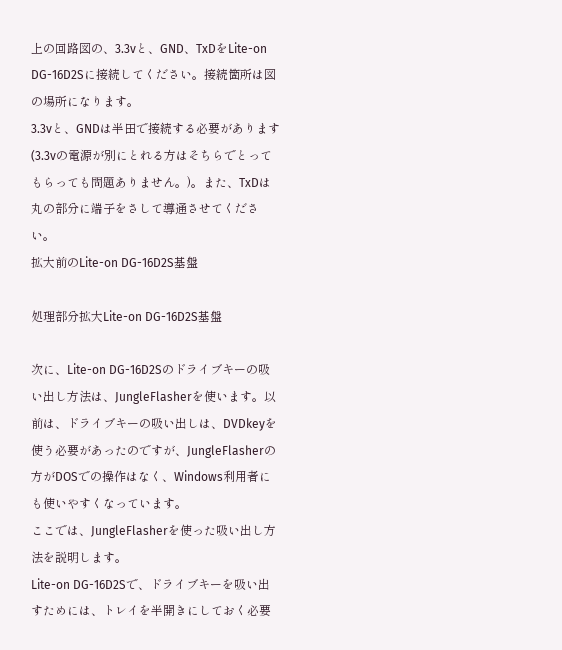上の回路図の、3.3vと、GND、TxDをLite-on DG-16D2Sに接続してください。接続箇所は図の場所になります。
3.3vと、GNDは半田で接続する必要があります(3.3vの電源が別にとれる方はそちらでとってもらっても問題ありません。)。また、TxDは丸の部分に端子をさして導通させてください。
拡大前のLite-on DG-16D2S基盤

処理部分拡大Lite-on DG-16D2S基盤

次に、Lite-on DG-16D2Sのドライブキーの吸い出し方法は、JungleFlasherを使います。以前は、ドライブキーの吸い出しは、DVDkeyを使う必要があったのですが、JungleFlasherの方がDOSでの操作はなく、Windows利用者にも使いやすくなっています。
ここでは、JungleFlasherを使った吸い出し方法を説明します。
Lite-on DG-16D2Sで、ドライブキーを吸い出すためには、トレイを半開きにしておく必要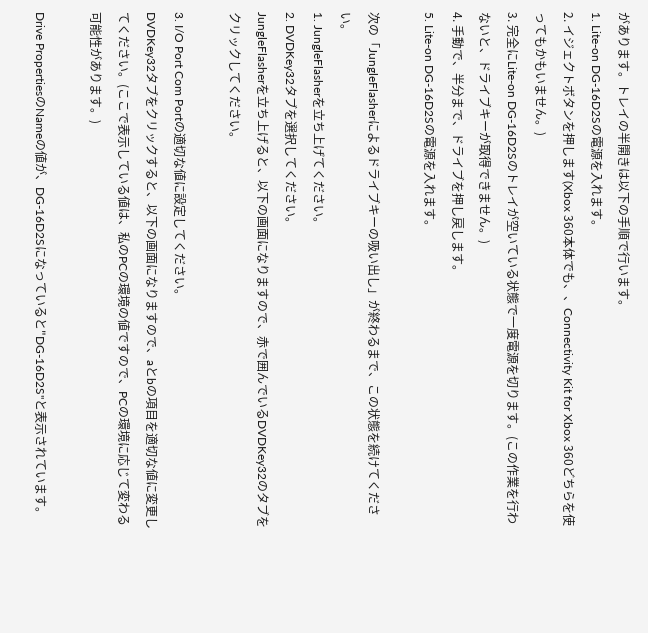があります。トレイの半開きは以下の手順で行います。
1. Lite-on DG-16D2Sの電源を入れます。
2. イジェクトボタンを押します(Xbox 360本体でも、、Connectivity Kit for Xbox 360どちらを使ってもかもいません。)
3. 完全にLite-on DG-16D2Sのトレイが空いている状態で一度電源を切ります。(この作業を行わないと、ドライブキーが取得できません。)
4. 手動で、半分まで、ドライブを押し戻します。
5. Lite-on DG-16D2Sの電源を入れます。

次の「JungleFlasherによるドライブキーの吸い出し」が終わるまで、この状態を続けてください。
1. JungleFlasherを立ち上げてください。
2. DVDKey32タブを選択してください。
JungleFlasherを立ち上げると、以下の画面になりますので、赤で囲んでいるDVDKey32のタブをクリックしてください。

3. I/O Port Com Portの適切な値に設定してください。
DVDKey32タブをクリックすると、以下の画面になりますので、aとbの項目を適切な値に変更してください。(ここで表示している値は、私のPCの環境の値ですので、PCの環境に応じて変わる可能性があります。)

Drive PropertiesのNameの値が、DG-16D2Sになっていると"DG-16D2S"と表示されています。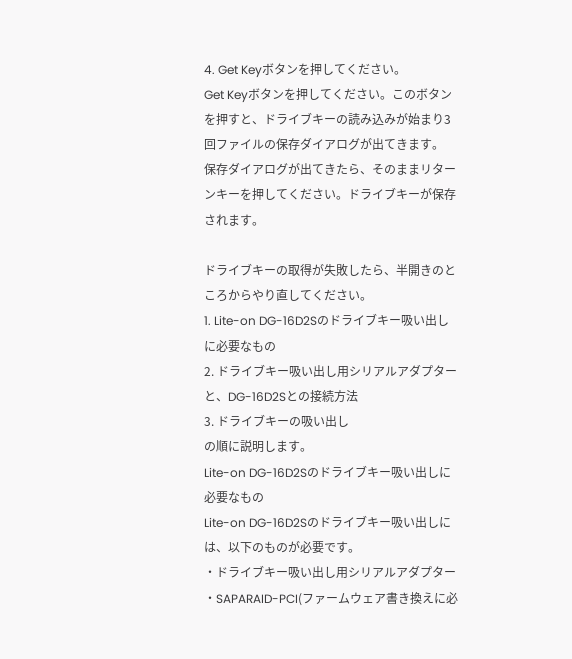4. Get Keyボタンを押してください。
Get Keyボタンを押してください。このボタンを押すと、ドライブキーの読み込みが始まり3回ファイルの保存ダイアログが出てきます。
保存ダイアログが出てきたら、そのままリターンキーを押してください。ドライブキーが保存されます。

ドライブキーの取得が失敗したら、半開きのところからやり直してください。
1. Lite-on DG-16D2Sのドライブキー吸い出しに必要なもの
2. ドライブキー吸い出し用シリアルアダプターと、DG-16D2Sとの接続方法
3. ドライブキーの吸い出し
の順に説明します。
Lite-on DG-16D2Sのドライブキー吸い出しに必要なもの
Lite-on DG-16D2Sのドライブキー吸い出しには、以下のものが必要です。
・ドライブキー吸い出し用シリアルアダプター
・SAPARAID-PCI(ファームウェア書き換えに必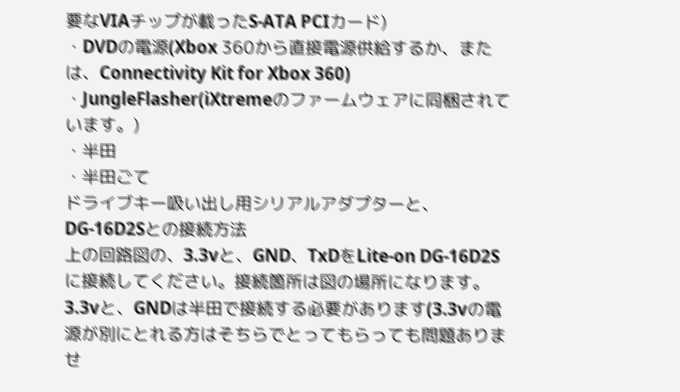要なVIAチップが載ったS-ATA PCIカード)
・DVDの電源(Xbox 360から直接電源供給するか、または、Connectivity Kit for Xbox 360)
・JungleFlasher(iXtremeのファームウェアに同梱されています。)
・半田
・半田ごて
ドライブキー吸い出し用シリアルアダプターと、DG-16D2Sとの接続方法
上の回路図の、3.3vと、GND、TxDをLite-on DG-16D2Sに接続してください。接続箇所は図の場所になります。
3.3vと、GNDは半田で接続する必要があります(3.3vの電源が別にとれる方はそちらでとってもらっても問題ありませ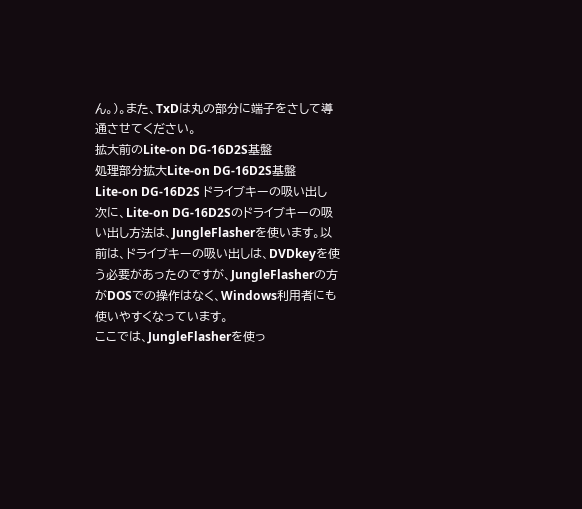ん。)。また、TxDは丸の部分に端子をさして導通させてください。
拡大前のLite-on DG-16D2S基盤
処理部分拡大Lite-on DG-16D2S基盤
Lite-on DG-16D2S ドライブキーの吸い出し
次に、Lite-on DG-16D2Sのドライブキーの吸い出し方法は、JungleFlasherを使います。以前は、ドライブキーの吸い出しは、DVDkeyを使う必要があったのですが、JungleFlasherの方がDOSでの操作はなく、Windows利用者にも使いやすくなっています。
ここでは、JungleFlasherを使っ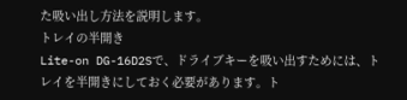た吸い出し方法を説明します。
トレイの半開き
Lite-on DG-16D2Sで、ドライブキーを吸い出すためには、トレイを半開きにしておく必要があります。ト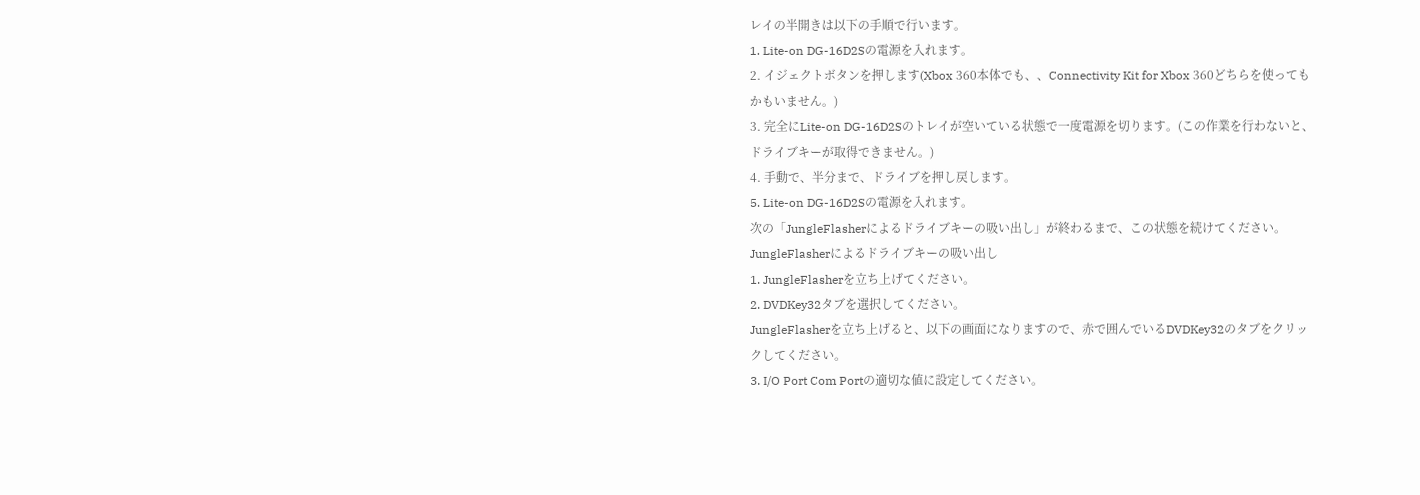レイの半開きは以下の手順で行います。
1. Lite-on DG-16D2Sの電源を入れます。
2. イジェクトボタンを押します(Xbox 360本体でも、、Connectivity Kit for Xbox 360どちらを使ってもかもいません。)
3. 完全にLite-on DG-16D2Sのトレイが空いている状態で一度電源を切ります。(この作業を行わないと、ドライブキーが取得できません。)
4. 手動で、半分まで、ドライブを押し戻します。
5. Lite-on DG-16D2Sの電源を入れます。
次の「JungleFlasherによるドライブキーの吸い出し」が終わるまで、この状態を続けてください。
JungleFlasherによるドライブキーの吸い出し
1. JungleFlasherを立ち上げてください。
2. DVDKey32タブを選択してください。
JungleFlasherを立ち上げると、以下の画面になりますので、赤で囲んでいるDVDKey32のタブをクリックしてください。
3. I/O Port Com Portの適切な値に設定してください。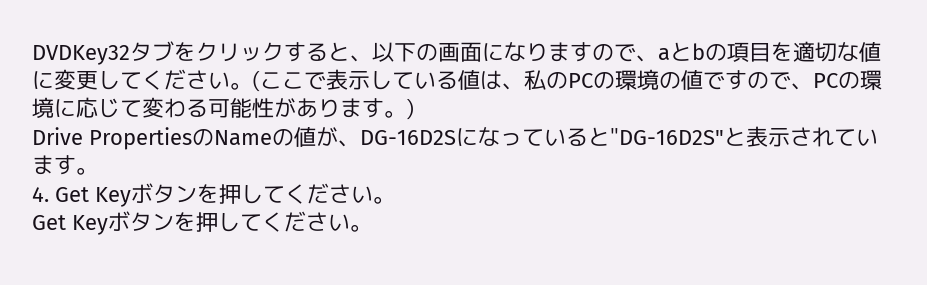DVDKey32タブをクリックすると、以下の画面になりますので、aとbの項目を適切な値に変更してください。(ここで表示している値は、私のPCの環境の値ですので、PCの環境に応じて変わる可能性があります。)
Drive PropertiesのNameの値が、DG-16D2Sになっていると"DG-16D2S"と表示されています。
4. Get Keyボタンを押してください。
Get Keyボタンを押してください。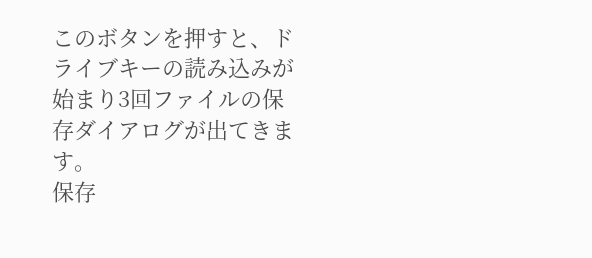このボタンを押すと、ドライブキーの読み込みが始まり3回ファイルの保存ダイアログが出てきます。
保存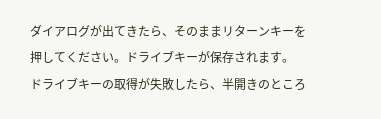ダイアログが出てきたら、そのままリターンキーを押してください。ドライブキーが保存されます。
ドライブキーの取得が失敗したら、半開きのところ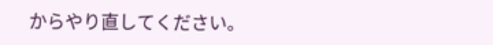からやり直してください。